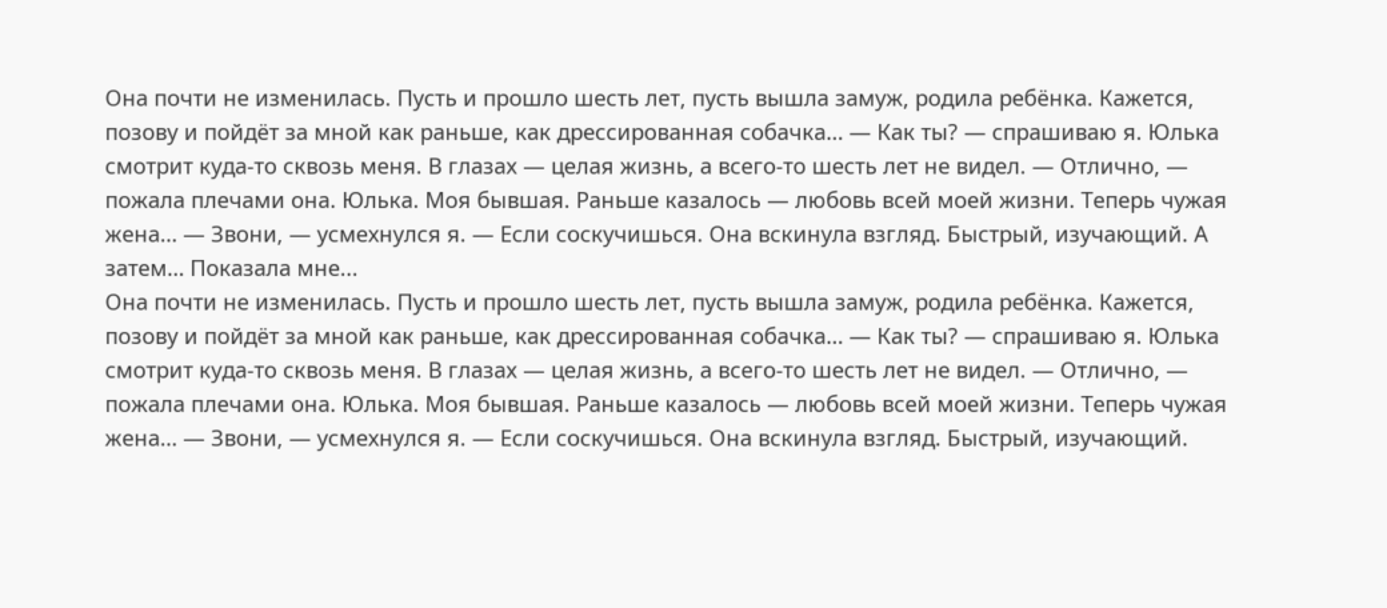Она почти не изменилась. Пусть и прошло шесть лет, пусть вышла замуж, родила ребёнка. Кажется, позову и пойдёт за мной как раньше, как дрессированная собачка… — Как ты? — спрашиваю я. Юлька смотрит куда-то сквозь меня. В глазах — целая жизнь, а всего-то шесть лет не видел. — Отлично, — пожала плечами она. Юлька. Моя бывшая. Раньше казалось — любовь всей моей жизни. Теперь чужая жена… — Звони, — усмехнулся я. — Если соскучишься. Она вскинула взгляд. Быстрый, изучающий. А затем… Показала мне...
Она почти не изменилась. Пусть и прошло шесть лет, пусть вышла замуж, родила ребёнка. Кажется, позову и пойдёт за мной как раньше, как дрессированная собачка… — Как ты? — спрашиваю я. Юлька смотрит куда-то сквозь меня. В глазах — целая жизнь, а всего-то шесть лет не видел. — Отлично, — пожала плечами она. Юлька. Моя бывшая. Раньше казалось — любовь всей моей жизни. Теперь чужая жена… — Звони, — усмехнулся я. — Если соскучишься. Она вскинула взгляд. Быстрый, изучающий.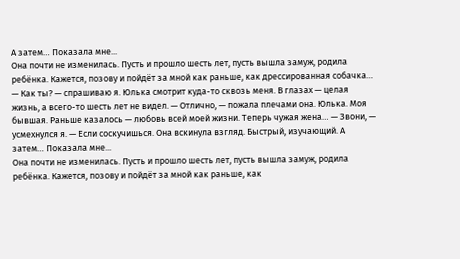А затем… Показала мне...
Она почти не изменилась. Пусть и прошло шесть лет, пусть вышла замуж, родила ребёнка. Кажется, позову и пойдёт за мной как раньше, как дрессированная собачка… — Как ты? — спрашиваю я. Юлька смотрит куда-то сквозь меня. В глазах — целая жизнь, а всего-то шесть лет не видел. — Отлично, — пожала плечами она. Юлька. Моя бывшая. Раньше казалось — любовь всей моей жизни. Теперь чужая жена… — Звони, — усмехнулся я. — Если соскучишься. Она вскинула взгляд. Быстрый, изучающий. А затем… Показала мне...
Она почти не изменилась. Пусть и прошло шесть лет, пусть вышла замуж, родила ребёнка. Кажется, позову и пойдёт за мной как раньше, как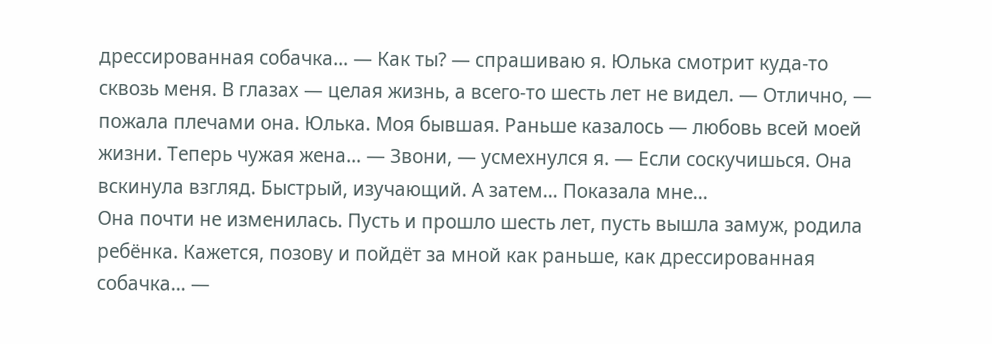дрессированная собачка… — Как ты? — спрашиваю я. Юлька смотрит куда-то сквозь меня. В глазах — целая жизнь, а всего-то шесть лет не видел. — Отлично, — пожала плечами она. Юлька. Моя бывшая. Раньше казалось — любовь всей моей жизни. Теперь чужая жена… — Звони, — усмехнулся я. — Если соскучишься. Она вскинула взгляд. Быстрый, изучающий. А затем… Показала мне...
Она почти не изменилась. Пусть и прошло шесть лет, пусть вышла замуж, родила ребёнка. Кажется, позову и пойдёт за мной как раньше, как дрессированная собачка… —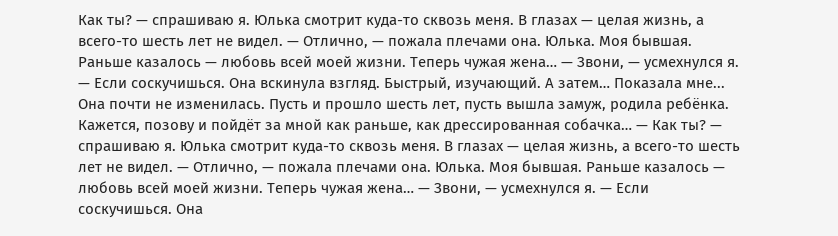Как ты? — спрашиваю я. Юлька смотрит куда-то сквозь меня. В глазах — целая жизнь, а всего-то шесть лет не видел. — Отлично, — пожала плечами она. Юлька. Моя бывшая. Раньше казалось — любовь всей моей жизни. Теперь чужая жена… — Звони, — усмехнулся я. — Если соскучишься. Она вскинула взгляд. Быстрый, изучающий. А затем… Показала мне...
Она почти не изменилась. Пусть и прошло шесть лет, пусть вышла замуж, родила ребёнка. Кажется, позову и пойдёт за мной как раньше, как дрессированная собачка… — Как ты? — спрашиваю я. Юлька смотрит куда-то сквозь меня. В глазах — целая жизнь, а всего-то шесть лет не видел. — Отлично, — пожала плечами она. Юлька. Моя бывшая. Раньше казалось — любовь всей моей жизни. Теперь чужая жена… — Звони, — усмехнулся я. — Если соскучишься. Она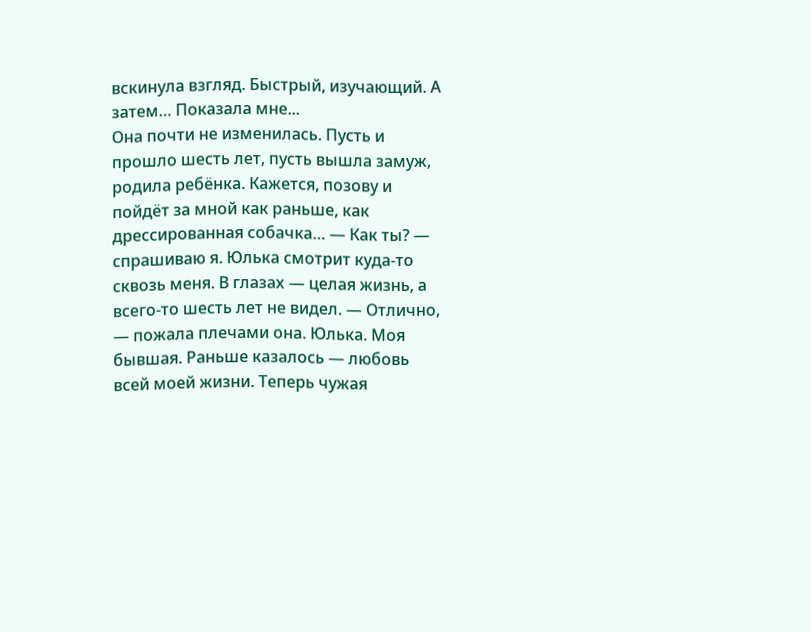вскинула взгляд. Быстрый, изучающий. А затем… Показала мне...
Она почти не изменилась. Пусть и прошло шесть лет, пусть вышла замуж, родила ребёнка. Кажется, позову и пойдёт за мной как раньше, как дрессированная собачка… — Как ты? — спрашиваю я. Юлька смотрит куда-то сквозь меня. В глазах — целая жизнь, а всего-то шесть лет не видел. — Отлично, — пожала плечами она. Юлька. Моя бывшая. Раньше казалось — любовь всей моей жизни. Теперь чужая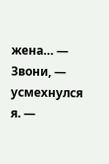жена… — Звони, — усмехнулся я. —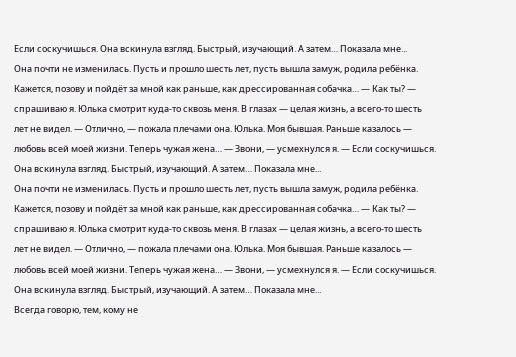Если соскучишься. Она вскинула взгляд. Быстрый, изучающий. А затем… Показала мне...
Она почти не изменилась. Пусть и прошло шесть лет, пусть вышла замуж, родила ребёнка. Кажется, позову и пойдёт за мной как раньше, как дрессированная собачка… — Как ты? — спрашиваю я. Юлька смотрит куда-то сквозь меня. В глазах — целая жизнь, а всего-то шесть лет не видел. — Отлично, — пожала плечами она. Юлька. Моя бывшая. Раньше казалось — любовь всей моей жизни. Теперь чужая жена… — Звони, — усмехнулся я. — Если соскучишься. Она вскинула взгляд. Быстрый, изучающий. А затем… Показала мне...
Она почти не изменилась. Пусть и прошло шесть лет, пусть вышла замуж, родила ребёнка. Кажется, позову и пойдёт за мной как раньше, как дрессированная собачка… — Как ты? — спрашиваю я. Юлька смотрит куда-то сквозь меня. В глазах — целая жизнь, а всего-то шесть лет не видел. — Отлично, — пожала плечами она. Юлька. Моя бывшая. Раньше казалось — любовь всей моей жизни. Теперь чужая жена… — Звони, — усмехнулся я. — Если соскучишься. Она вскинула взгляд. Быстрый, изучающий. А затем… Показала мне...
Всегда говорю, тем, кому не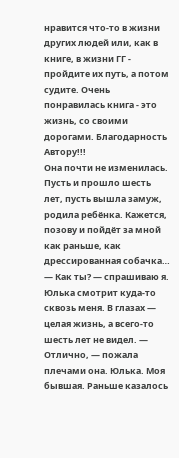нравится что-то в жизни других людей или, как в книге, в жизни ГГ - пройдите их путь, а потом судите. Очень понравилась книга - это жизнь, со своими дорогами. Благодарность Автору!!!
Она почти не изменилась. Пусть и прошло шесть лет, пусть вышла замуж, родила ребёнка. Кажется, позову и пойдёт за мной как раньше, как дрессированная собачка… — Как ты? — спрашиваю я. Юлька смотрит куда-то сквозь меня. В глазах — целая жизнь, а всего-то шесть лет не видел. — Отлично, — пожала плечами она. Юлька. Моя бывшая. Раньше казалось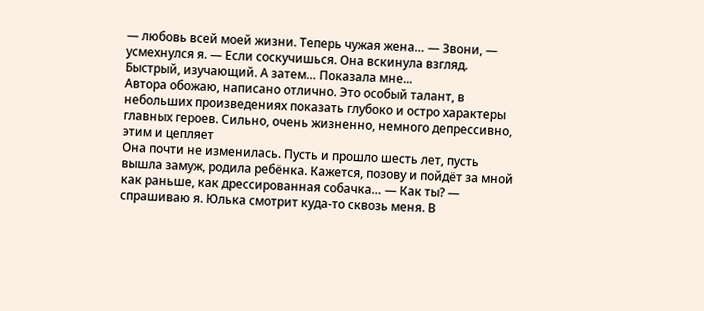— любовь всей моей жизни. Теперь чужая жена… — Звони, — усмехнулся я. — Если соскучишься. Она вскинула взгляд. Быстрый, изучающий. А затем… Показала мне...
Автора обожаю, написано отлично. Это особый талант, в небольших произведениях показать глубоко и остро характеры главных героев. Сильно, очень жизненно, немного депрессивно, этим и цепляет
Она почти не изменилась. Пусть и прошло шесть лет, пусть вышла замуж, родила ребёнка. Кажется, позову и пойдёт за мной как раньше, как дрессированная собачка… — Как ты? — спрашиваю я. Юлька смотрит куда-то сквозь меня. В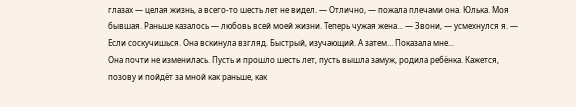глазах — целая жизнь, а всего-то шесть лет не видел. — Отлично, — пожала плечами она. Юлька. Моя бывшая. Раньше казалось — любовь всей моей жизни. Теперь чужая жена… — Звони, — усмехнулся я. — Если соскучишься. Она вскинула взгляд. Быстрый, изучающий. А затем… Показала мне...
Она почти не изменилась. Пусть и прошло шесть лет, пусть вышла замуж, родила ребёнка. Кажется, позову и пойдёт за мной как раньше, как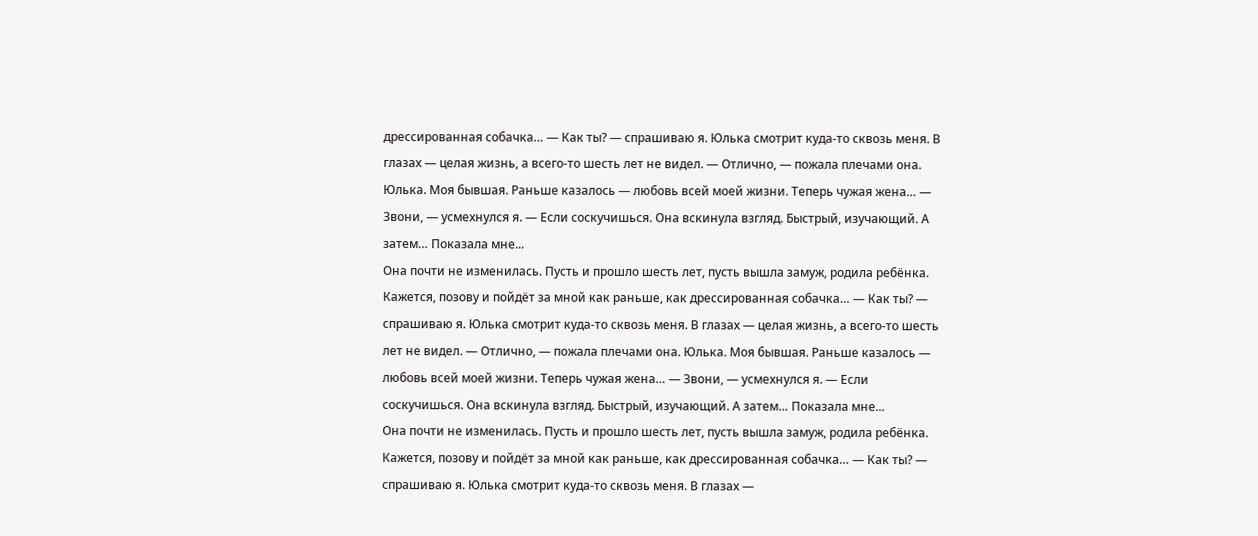дрессированная собачка… — Как ты? — спрашиваю я. Юлька смотрит куда-то сквозь меня. В глазах — целая жизнь, а всего-то шесть лет не видел. — Отлично, — пожала плечами она. Юлька. Моя бывшая. Раньше казалось — любовь всей моей жизни. Теперь чужая жена… — Звони, — усмехнулся я. — Если соскучишься. Она вскинула взгляд. Быстрый, изучающий. А затем… Показала мне...
Она почти не изменилась. Пусть и прошло шесть лет, пусть вышла замуж, родила ребёнка. Кажется, позову и пойдёт за мной как раньше, как дрессированная собачка… — Как ты? — спрашиваю я. Юлька смотрит куда-то сквозь меня. В глазах — целая жизнь, а всего-то шесть лет не видел. — Отлично, — пожала плечами она. Юлька. Моя бывшая. Раньше казалось — любовь всей моей жизни. Теперь чужая жена… — Звони, — усмехнулся я. — Если соскучишься. Она вскинула взгляд. Быстрый, изучающий. А затем… Показала мне...
Она почти не изменилась. Пусть и прошло шесть лет, пусть вышла замуж, родила ребёнка. Кажется, позову и пойдёт за мной как раньше, как дрессированная собачка… — Как ты? — спрашиваю я. Юлька смотрит куда-то сквозь меня. В глазах —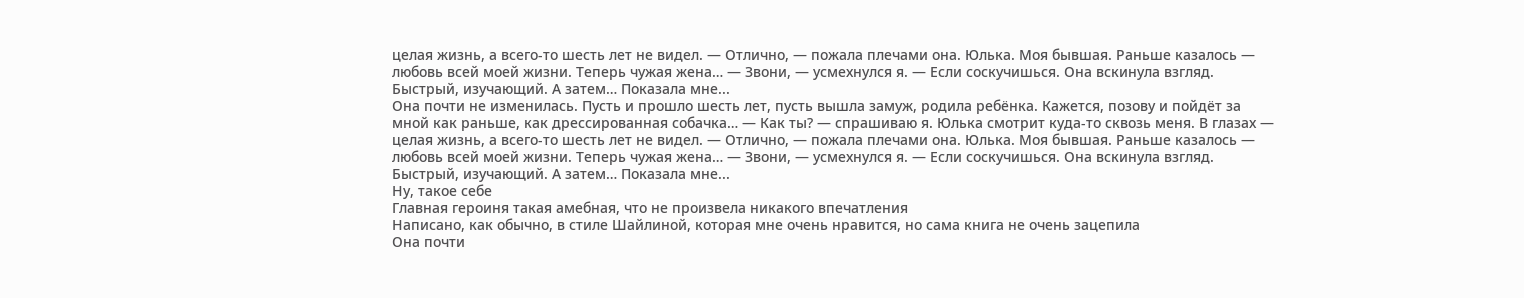целая жизнь, а всего-то шесть лет не видел. — Отлично, — пожала плечами она. Юлька. Моя бывшая. Раньше казалось — любовь всей моей жизни. Теперь чужая жена… — Звони, — усмехнулся я. — Если соскучишься. Она вскинула взгляд. Быстрый, изучающий. А затем… Показала мне...
Она почти не изменилась. Пусть и прошло шесть лет, пусть вышла замуж, родила ребёнка. Кажется, позову и пойдёт за мной как раньше, как дрессированная собачка… — Как ты? — спрашиваю я. Юлька смотрит куда-то сквозь меня. В глазах — целая жизнь, а всего-то шесть лет не видел. — Отлично, — пожала плечами она. Юлька. Моя бывшая. Раньше казалось — любовь всей моей жизни. Теперь чужая жена… — Звони, — усмехнулся я. — Если соскучишься. Она вскинула взгляд. Быстрый, изучающий. А затем… Показала мне...
Ну, такое себе
Главная героиня такая амебная, что не произвела никакого впечатления
Написано, как обычно, в стиле Шайлиной, которая мне очень нравится, но сама книга не очень зацепила
Она почти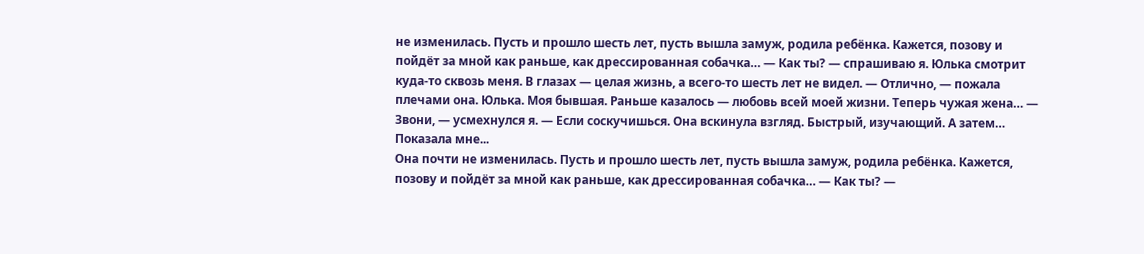не изменилась. Пусть и прошло шесть лет, пусть вышла замуж, родила ребёнка. Кажется, позову и пойдёт за мной как раньше, как дрессированная собачка… — Как ты? — спрашиваю я. Юлька смотрит куда-то сквозь меня. В глазах — целая жизнь, а всего-то шесть лет не видел. — Отлично, — пожала плечами она. Юлька. Моя бывшая. Раньше казалось — любовь всей моей жизни. Теперь чужая жена… — Звони, — усмехнулся я. — Если соскучишься. Она вскинула взгляд. Быстрый, изучающий. А затем… Показала мне...
Она почти не изменилась. Пусть и прошло шесть лет, пусть вышла замуж, родила ребёнка. Кажется, позову и пойдёт за мной как раньше, как дрессированная собачка… — Как ты? —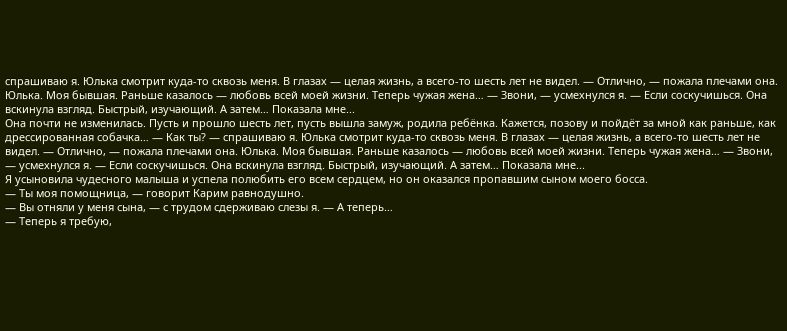спрашиваю я. Юлька смотрит куда-то сквозь меня. В глазах — целая жизнь, а всего-то шесть лет не видел. — Отлично, — пожала плечами она. Юлька. Моя бывшая. Раньше казалось — любовь всей моей жизни. Теперь чужая жена… — Звони, — усмехнулся я. — Если соскучишься. Она вскинула взгляд. Быстрый, изучающий. А затем… Показала мне...
Она почти не изменилась. Пусть и прошло шесть лет, пусть вышла замуж, родила ребёнка. Кажется, позову и пойдёт за мной как раньше, как дрессированная собачка… — Как ты? — спрашиваю я. Юлька смотрит куда-то сквозь меня. В глазах — целая жизнь, а всего-то шесть лет не видел. — Отлично, — пожала плечами она. Юлька. Моя бывшая. Раньше казалось — любовь всей моей жизни. Теперь чужая жена… — Звони, — усмехнулся я. — Если соскучишься. Она вскинула взгляд. Быстрый, изучающий. А затем… Показала мне...
Я усыновила чудесного малыша и успела полюбить его всем сердцем, но он оказался пропавшим сыном моего босса.
— Ты моя помощница, — говорит Карим равнодушно.
— Вы отняли у меня сына, — с трудом сдерживаю слезы я. — А теперь…
— Теперь я требую,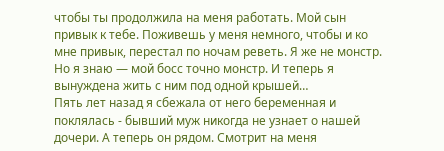чтобы ты продолжила на меня работать. Мой сын привык к тебе. Поживешь у меня немного, чтобы и ко мне привык, перестал по ночам реветь. Я же не монстр.
Но я знаю — мой босс точно монстр. И теперь я вынуждена жить с ним под одной крышей…
Пять лет назад я сбежала от него беременная и поклялась - бывший муж никогда не узнает о нашей дочери. А теперь он рядом. Смотрит на меня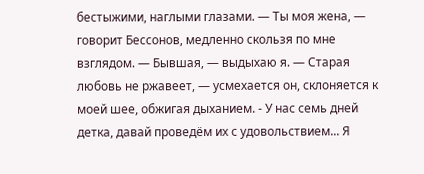бестыжими, наглыми глазами. — Ты моя жена, — говорит Бессонов, медленно скользя по мне взглядом. — Бывшая, — выдыхаю я. — Старая любовь не ржавеет, — усмехается он, склоняется к моей шее, обжигая дыханием. - У нас семь дней детка, давай проведём их с удовольствием... Я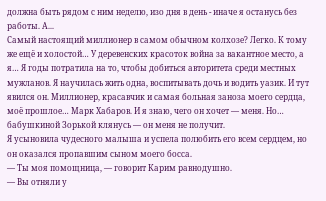должна быть рядом с ним неделю, изо дня в день - иначе я останусь без работы. А...
Самый настоящий миллионер в самом обычном колхозе? Легко. К тому же ещё и холостой… У деревенских красоток война за вакантное место, а я… Я годы потратила на то, чтобы добиться авторитета среди местных мужланов. Я научилась жить одна, воспитывать дочь и водить уазик. И тут явился он. Миллионер, красавчик и самая больная заноза моего сердца, моё прошлое… Марк Хабаров. И я знаю, чего он хочет — меня. Но… бабушкиной Зорькой клянусь — он меня не получит.
Я усыновила чудесного малыша и успела полюбить его всем сердцем, но он оказался пропавшим сыном моего босса.
— Ты моя помощница, — говорит Карим равнодушно.
— Вы отняли у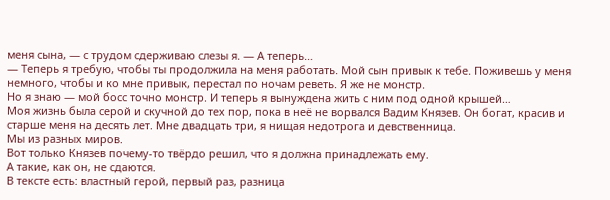меня сына, — с трудом сдерживаю слезы я. — А теперь…
— Теперь я требую, чтобы ты продолжила на меня работать. Мой сын привык к тебе. Поживешь у меня немного, чтобы и ко мне привык, перестал по ночам реветь. Я же не монстр.
Но я знаю — мой босс точно монстр. И теперь я вынуждена жить с ним под одной крышей…
Моя жизнь была серой и скучной до тех пор, пока в неё не ворвался Вадим Князев. Он богат, красив и старше меня на десять лет. Мне двадцать три, я нищая недотрога и девственница.
Мы из разных миров.
Вот только Князев почему-то твёрдо решил, что я должна принадлежать ему.
А такие, как он, не сдаются.
В тексте есть: властный герой, первый раз, разница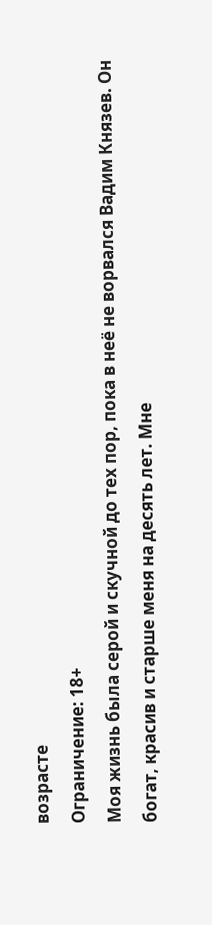возрасте
Ограничение: 18+
Моя жизнь была серой и скучной до тех пор, пока в неё не ворвался Вадим Князев. Он богат, красив и старше меня на десять лет. Мне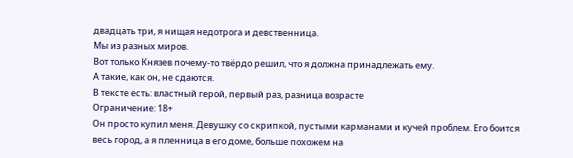двадцать три, я нищая недотрога и девственница.
Мы из разных миров.
Вот только Князев почему-то твёрдо решил, что я должна принадлежать ему.
А такие, как он, не сдаются.
В тексте есть: властный герой, первый раз, разница возрасте
Ограничение: 18+
Он просто купил меня. Девушку со скрипкой, пустыми карманами и кучей проблем. Его боится весь город, а я пленница в его доме, больше похожем на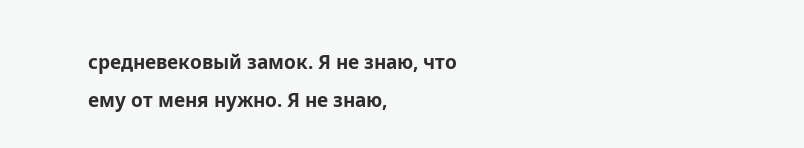средневековый замок. Я не знаю, что ему от меня нужно. Я не знаю,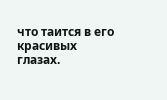что таится в его красивых глазах.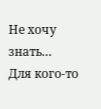Не хочу знать…
Для кого-то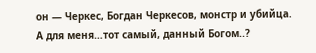он — Черкес, Богдан Черкесов, монстр и убийца.
А для меня…тот самый, данный Богом..?